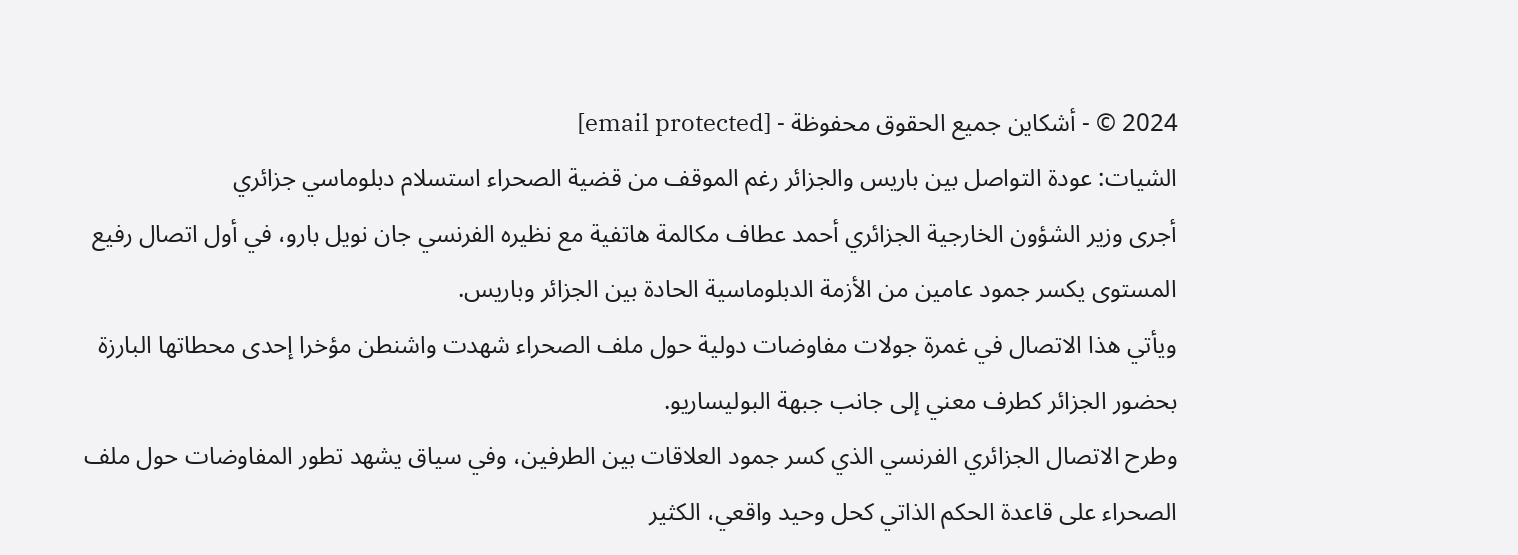2024 © - أشكاين جميع الحقوق محفوظة - [email protected]
الشيات: عودة التواصل بين باريس والجزائر رغم الموقف من قضية الصحراء استسلام دبلوماسي جزائري
أجرى وزير الشؤون الخارجية الجزائري أحمد عطاف مكالمة هاتفية مع نظيره الفرنسي جان نويل بارو، في أول اتصال رفيع المستوى يكسر جمود عامين من الأزمة الدبلوماسية الحادة بين الجزائر وباريس.
ويأتي هذا الاتصال في غمرة جولات مفاوضات دولية حول ملف الصحراء شهدت واشنطن مؤخرا إحدى محطاتها البارزة بحضور الجزائر كطرف معني إلى جانب جبهة البوليساريو.
وطرح الاتصال الجزائري الفرنسي الذي كسر جمود العلاقات بين الطرفين، وفي سياق يشهد تطور المفاوضات حول ملف الصحراء على قاعدة الحكم الذاتي كحل وحيد واقعي، الكثير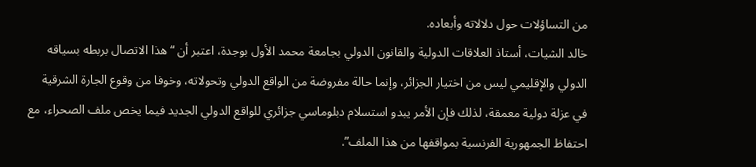من التساؤلات حول دلالاته وأبعاده.
خالد الشيات، أستاذ العلاقات الدولية والقانون الدولي بجامعة محمد الأول بوجدة، اعتبر أن “هذا الاتصال بربطه بسياقه الدولي والإقليمي ليس من اختيار الجزائر، وإنما حالة مفروضة من الواقع الدولي وتحولاته، وخوفا من وقوع الجارة الشرقية في عزلة دولية معمقة، لذلك فإن الأمر يبدو استسلام دبلوماسي جزائري للواقع الدولي الجديد فيما يخص ملف الصحراء، مع احتفاظ الجمهورية الفرنسية بمواقفها من هذا الملف”.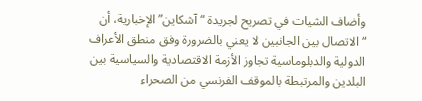وأضاف الشيات في تصريح لجريدة “آشكاين” الإخبارية، أن “الاتصال بين الجانبين لا يعني بالضرورة وفق منطق الأعراف الدولية والدبلوماسية تجاوز الأزمة الاقتصادية والسياسية بين البلدين والمرتبطة بالموقف الفرنسي من الصحراء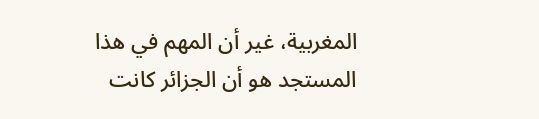المغربية، غير أن المهم في هذا المستجد هو أن الجزائر كانت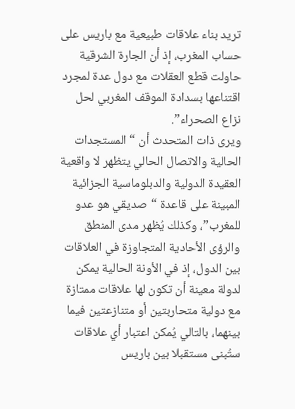تريد بناء علاقات طبيعية مع باريس على حساب المغرب، إذ أن الجارة الشرقية حاولت قطع العقلات مع دول عدة لمجرد اقتناعها بسدادة الموقف المغربي لحل نزاع الصحراء”.
ويرى ذات المتحدث أن “المستجدات الحالية والاتصال الحالي يتظهر لا واقعية العقيدة الدولية والدبلوماسية الجزائية المبينة على قاعدة “صديقي هو عدو للمغرب”، وكذلك يُظهر مدى المنطق والرؤى الأحادية المتجاوزة في العلاقات بين الدول، إذ في الأونة الحالية يمكن لدولة معينة أن تكون لها علاقات ممتازة مع دولية متحاربتين أو متنازعتين فيما بينهما، بالتالي يُمكن اعتبار أي علاقات ستُبنى مستقبلا بين باريس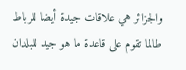والجزائر هي علاقات جيدة أيضا للرباط طالما تقوم على قاعدة ما هو جيد للبلدان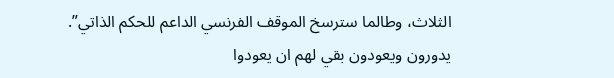الثلاث، وطالما سترسخ الموقف الفرنسي الداعم للحكم الذاتي”.
يدورون ويعودون بقي لهم ان يعودوا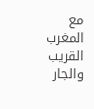مع المغرب القريب والجار